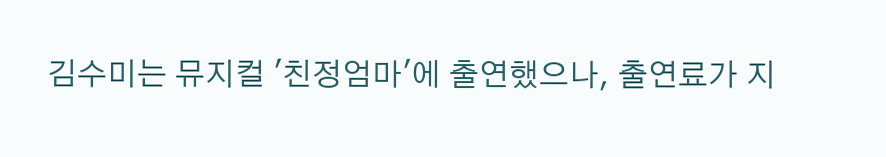김수미는 뮤지컬 '친정엄마'에 출연했으나, 출연료가 지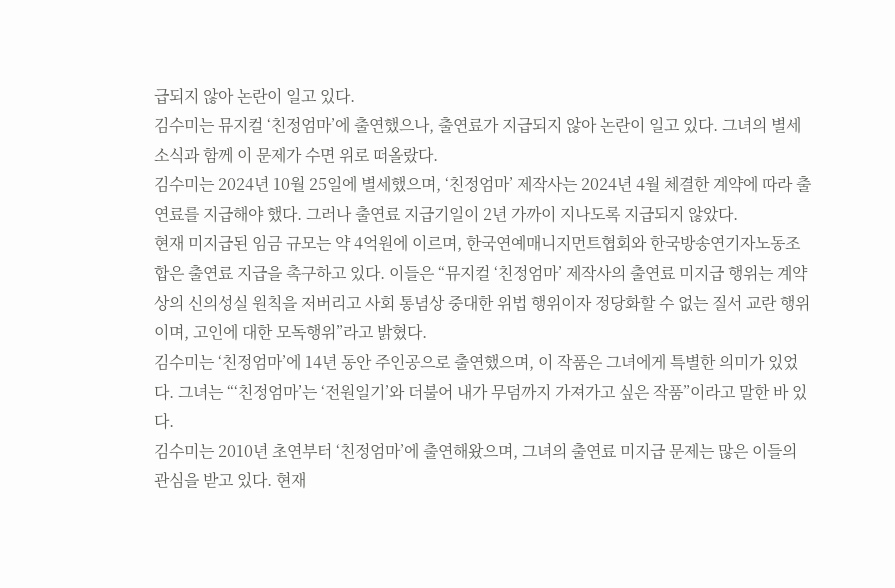급되지 않아 논란이 일고 있다.
김수미는 뮤지컬 ‘친정엄마’에 출연했으나, 출연료가 지급되지 않아 논란이 일고 있다. 그녀의 별세 소식과 함께 이 문제가 수면 위로 떠올랐다.
김수미는 2024년 10월 25일에 별세했으며, ‘친정엄마’ 제작사는 2024년 4월 체결한 계약에 따라 출연료를 지급해야 했다. 그러나 출연료 지급기일이 2년 가까이 지나도록 지급되지 않았다.
현재 미지급된 임금 규모는 약 4억원에 이르며, 한국연예매니지먼트협회와 한국방송연기자노동조합은 출연료 지급을 촉구하고 있다. 이들은 “뮤지컬 ‘친정엄마’ 제작사의 출연료 미지급 행위는 계약상의 신의성실 원칙을 저버리고 사회 통념상 중대한 위법 행위이자 정당화할 수 없는 질서 교란 행위이며, 고인에 대한 모독행위”라고 밝혔다.
김수미는 ‘친정엄마’에 14년 동안 주인공으로 출연했으며, 이 작품은 그녀에게 특별한 의미가 있었다. 그녀는 “‘친정엄마’는 ‘전원일기’와 더불어 내가 무덤까지 가져가고 싶은 작품”이라고 말한 바 있다.
김수미는 2010년 초연부터 ‘친정엄마’에 출연해왔으며, 그녀의 출연료 미지급 문제는 많은 이들의 관심을 받고 있다. 현재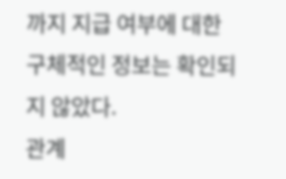까지 지급 여부에 대한 구체적인 정보는 확인되지 않았다.
관계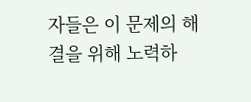자들은 이 문제의 해결을 위해 노력하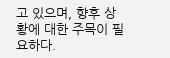고 있으며, 향후 상황에 대한 주목이 필요하다.